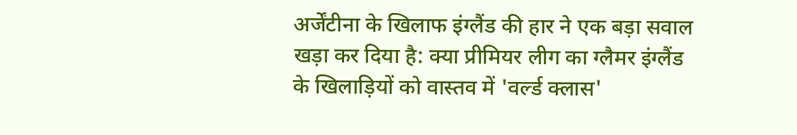अर्जेंटीना के खिलाफ इंग्लैंड की हार ने एक बड़ा सवाल खड़ा कर दिया है: क्या प्रीमियर लीग का ग्लैमर इंग्लैंड के खिलाड़ियों को वास्तव में 'वर्ल्ड क्लास'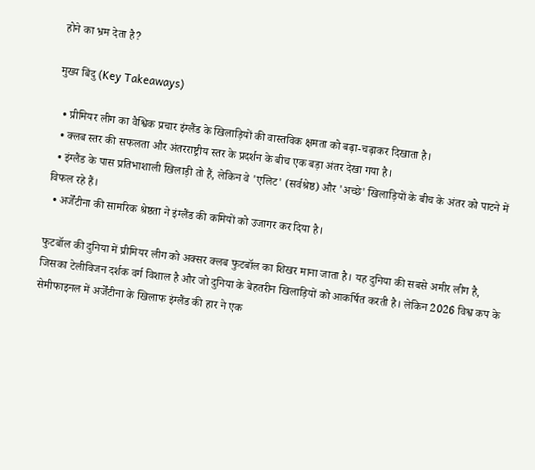होने का भ्रम देता है?

मुख्य बिंदु (Key Takeaways)

  • प्रीमियर लीग का वैश्विक प्रचार इंग्लैंड के खिलाड़ियों की वास्तविक क्षमता को बढ़ा-चढ़ाकर दिखाता है।
  • क्लब स्तर की सफलता और अंतरराष्ट्रीय स्तर के प्रदर्शन के बीच एक बड़ा अंतर देखा गया है।
  • इंग्लैंड के पास प्रतिभाशाली खिलाड़ी तो हैं, लेकिन वे 'एलिट' (सर्वश्रेष्ठ) और 'अच्छे' खिलाड़ियों के बीच के अंतर को पाटने में विफल रहे हैं।
  • अर्जेंटीना की सामरिक श्रेष्ठता ने इंग्लैंड की कमियों को उजागर कर दिया है।

फुटबॉल की दुनिया में प्रीमियर लीग को अक्सर क्लब फुटबॉल का शिखर माना जाता है। यह दुनिया की सबसे अमीर लीग है, जिसका टेलीविजन दर्शक वर्ग विशाल है और जो दुनिया के बेहतरीन खिलाड़ियों को आकर्षित करती है। लेकिन 2026 विश्व कप के सेमीफाइनल में अर्जेंटीना के खिलाफ इंग्लैंड की हार ने एक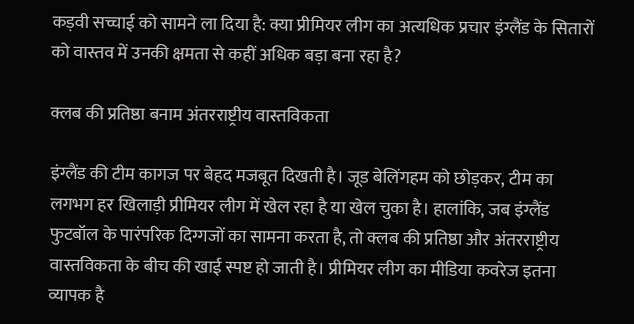कड़वी सच्चाई को सामने ला दिया है: क्या प्रीमियर लीग का अत्यधिक प्रचार इंग्लैंड के सितारों को वास्तव में उनकी क्षमता से कहीं अधिक बड़ा बना रहा है?

क्लब की प्रतिष्ठा बनाम अंतरराष्ट्रीय वास्तविकता

इंग्लैंड की टीम कागज पर बेहद मजबूत दिखती है। जूड बेलिंगहम को छोड़कर, टीम का लगभग हर खिलाड़ी प्रीमियर लीग में खेल रहा है या खेल चुका है। हालांकि, जब इंग्लैंड फुटबॉल के पारंपरिक दिग्गजों का सामना करता है, तो क्लब की प्रतिष्ठा और अंतरराष्ट्रीय वास्तविकता के बीच की खाई स्पष्ट हो जाती है। प्रीमियर लीग का मीडिया कवरेज इतना व्यापक है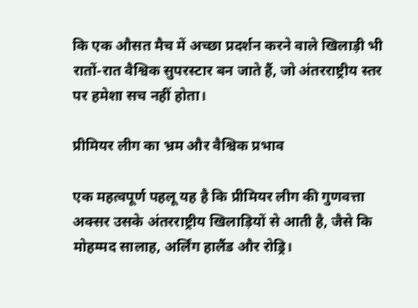कि एक औसत मैच में अच्छा प्रदर्शन करने वाले खिलाड़ी भी रातों-रात वैश्विक सुपरस्टार बन जाते हैं, जो अंतरराष्ट्रीय स्तर पर हमेशा सच नहीं होता।

प्रीमियर लीग का भ्रम और वैश्विक प्रभाव

एक महत्वपूर्ण पहलू यह है कि प्रीमियर लीग की गुणवत्ता अक्सर उसके अंतरराष्ट्रीय खिलाड़ियों से आती है, जैसे कि मोहम्मद सालाह, अर्लिंग हालैंड और रोड्रि।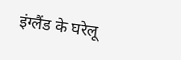इंग्लैंड के घरेलू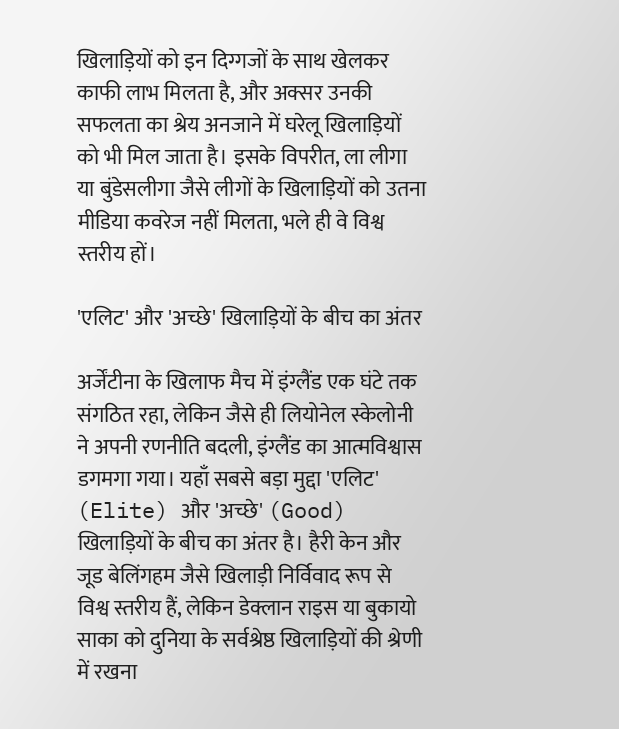खिलाड़ियों को इन दिग्गजों के साथ खेलकर काफी लाभ मिलता है, और अक्सर उनकी सफलता का श्रेय अनजाने में घरेलू खिलाड़ियों को भी मिल जाता है। इसके विपरीत, ला लीगा या बुंडेसलीगा जैसे लीगों के खिलाड़ियों को उतना मीडिया कवरेज नहीं मिलता, भले ही वे विश्व स्तरीय हों।

'एलिट' और 'अच्छे' खिलाड़ियों के बीच का अंतर

अर्जेंटीना के खिलाफ मैच में इंग्लैंड एक घंटे तक संगठित रहा, लेकिन जैसे ही लियोनेल स्केलोनी ने अपनी रणनीति बदली, इंग्लैंड का आत्मविश्वास डगमगा गया। यहाँ सबसे बड़ा मुद्दा 'एलिट' (Elite) और 'अच्छे' (Good) खिलाड़ियों के बीच का अंतर है। हैरी केन और जूड बेलिंगहम जैसे खिलाड़ी निर्विवाद रूप से विश्व स्तरीय हैं, लेकिन डेक्लान राइस या बुकायो साका को दुनिया के सर्वश्रेष्ठ खिलाड़ियों की श्रेणी में रखना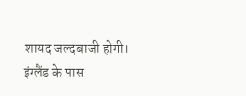शायद जल्दबाजी होगी। इंग्लैंड के पास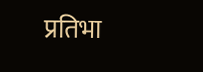प्रतिभा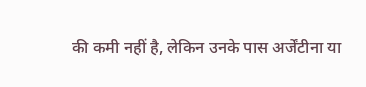की कमी नहीं है, लेकिन उनके पास अर्जेंटीना या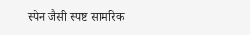स्पेन जैसी स्पष्ट सामरिक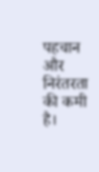पहचान और निरंतरता की कमी है।